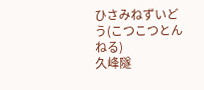ひさみねずいどう(こつこつとんねる)
久峰隧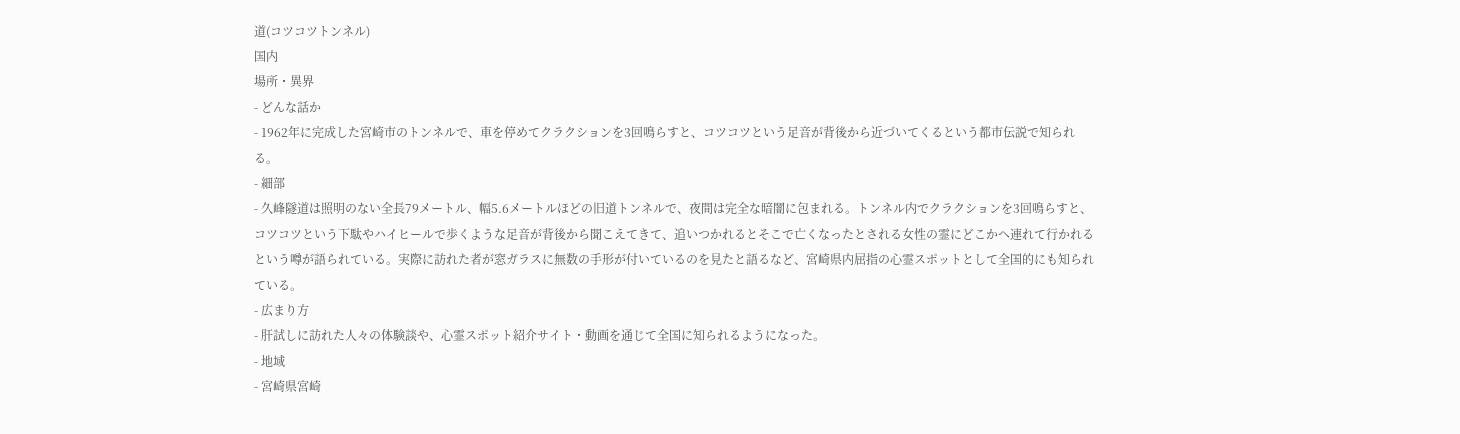道(コツコツトンネル)
国内
場所・異界
- どんな話か
- 1962年に完成した宮崎市のトンネルで、車を停めてクラクションを3回鳴らすと、コツコツという足音が背後から近づいてくるという都市伝説で知られる。
- 細部
- 久峰隧道は照明のない全長79メートル、幅5.6メートルほどの旧道トンネルで、夜間は完全な暗闇に包まれる。トンネル内でクラクションを3回鳴らすと、コツコツという下駄やハイヒールで歩くような足音が背後から聞こえてきて、追いつかれるとそこで亡くなったとされる女性の霊にどこかへ連れて行かれるという噂が語られている。実際に訪れた者が窓ガラスに無数の手形が付いているのを見たと語るなど、宮崎県内屈指の心霊スポットとして全国的にも知られている。
- 広まり方
- 肝試しに訪れた人々の体験談や、心霊スポット紹介サイト・動画を通じて全国に知られるようになった。
- 地域
- 宮崎県宮崎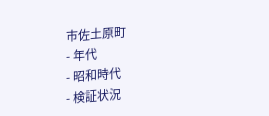市佐土原町
- 年代
- 昭和時代
- 検証状況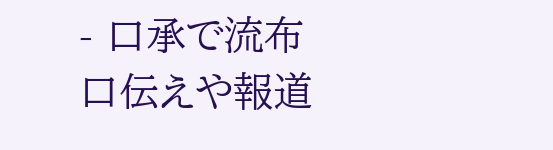- 口承で流布
口伝えや報道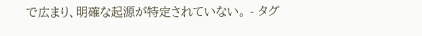で広まり、明確な起源が特定されていない。 - タグ